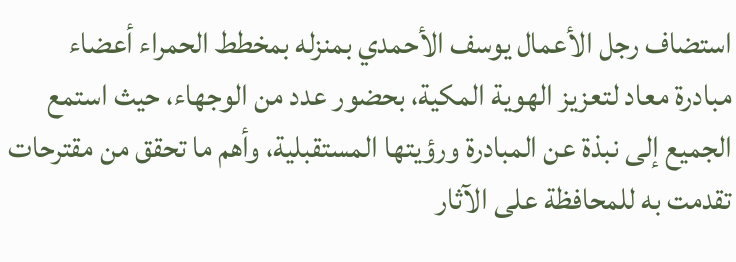استضاف رجل الأعمال يوسف الأحمدي بمنزله بمخطط الحمراء أعضاء مبادرة معاد لتعزيز الهوية المكية، بحضور عدد من الوجهاء، حيث استمع الجميع إلى نبذة عن المبادرة ورؤيتها المستقبلية، وأهم ما تحقق من مقترحات تقدمت به للمحافظة على الآثار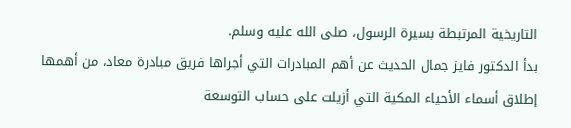التاريخية المرتبطة بسيرة الرسول، صلى الله عليه وسلم.
بدأ الدكتور فايز جمال الحديث عن أهم المبادرات التي أجراها فريق مبادرة معاد، من أهمها إطلاق أسماء الأحياء المكية التي أزيلت على حساب التوسعة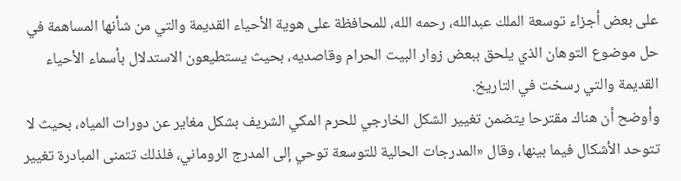على بعض أجزاء توسعة الملك عبدالله، رحمه الله، للمحافظة على هوية الأحياء القديمة والتي من شأنها المساهمة في حل موضوع التوهان الذي يلحق ببعض زوار البيت الحرام وقاصديه، بحيث يستطيعون الاستدلال بأسماء الأحياء القديمة والتي رسخت في التاريخ.
وأوضح أن هناك مقترحا يتضمن تغيير الشكل الخارجي للحرم المكي الشريف بشكل مغاير عن دورات المياه، بحيث لا تتوحد الأشكال فيما بينها، وقال «المدرجات الحالية للتوسعة توحي إلى المدرج الروماني، فلذلك تتمنى المبادرة تغيير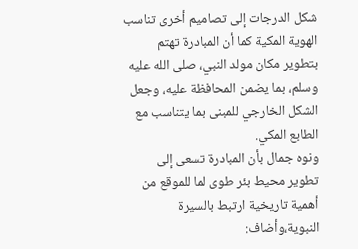شكل الدرجات إلى تصاميم أخرى تناسب الهوية المكية كما أن المبادرة تهتم بتطوير مكان مولد النبي، صلى الله عليه وسلم، بما يضمن المحافظة عليه، وجعل الشكل الخارجي للمبنى بما يتناسب مع الطابع المكي.
ونوه جمال بأن المبادرة تسعى إلى تطوير محيط بئر طوى لما للموقع من أهمية تاريخية ارتبط بالسيرة النبوية،وأضاف: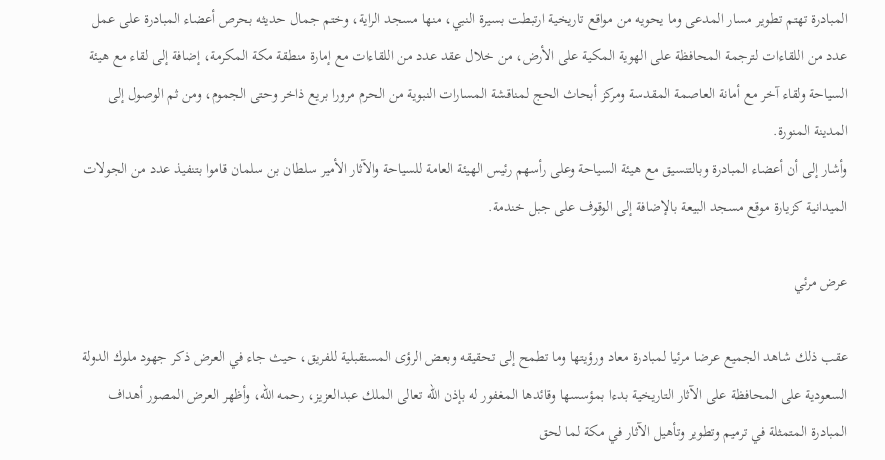المبادرة تهتم تطوير مسار المدعى وما يحويه من مواقع تاريخية ارتبطت بسيرة النبي، منها مسجد الراية، وختم جمال حديثه بحرص أعضاء المبادرة على عمل عدد من اللقاءات لترجمة المحافظة على الهوية المكية على الأرض، من خلال عقد عدد من اللقاءات مع إمارة منطقة مكة المكرمة، إضافة إلى لقاء مع هيئة السياحة ولقاء آخر مع أمانة العاصمة المقدسة ومركز أبحاث الحج لمناقشة المسارات النبوية من الحرم مرورا بريع ذاخر وحتى الجموم، ومن ثم الوصول إلى المدينة المنورة.
وأشار إلى أن أعضاء المبادرة وبالتنسيق مع هيئة السياحة وعلى رأسهم رئيس الهيئة العامة للسياحة والآثار الأمير سلطان بن سلمان قاموا بتنفيذ عدد من الجولات الميدانية كزيارة موقع مسجد البيعة بالإضافة إلى الوقوف على جبل خندمة.

عرض مرئي

عقب ذلك شاهد الجميع عرضا مرئيا لمبادرة معاد ورؤيتها وما تطمح إلى تحقيقه وبعض الرؤى المستقبلية للفريق، حيث جاء في العرض ذكر جهود ملوك الدولة السعودية على المحافظة على الآثار التاريخية بدءا بمؤسسها وقائدها المغفور له بإذن الله تعالى الملك عبدالعزيز، رحمه الله، وأظهر العرض المصور أهداف المبادرة المتمثلة في ترميم وتطوير وتأهيل الآثار في مكة لما لحق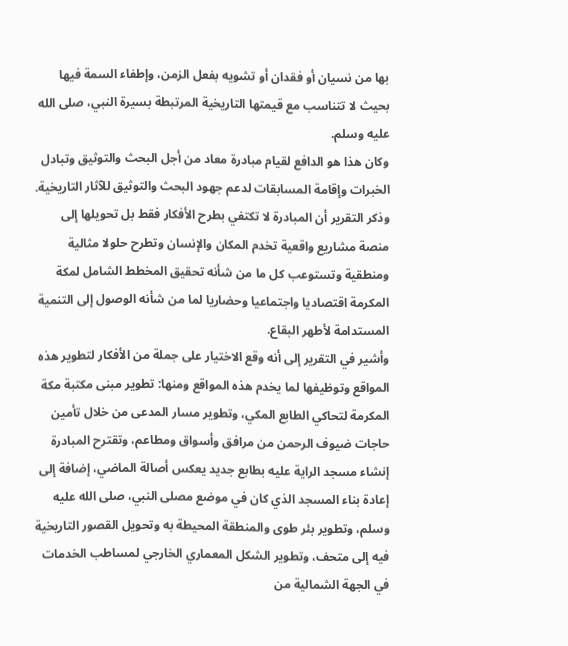بها من نسيان أو فقدان أو تشويه بفعل الزمن، وإطفاء السمة فيها بحيث لا تتناسب مع قيمتها التاريخية المرتبطة بسيرة النبي، صلى الله عليه وسلم.
وكان هذا هو الدافع لقيام مبادرة معاد من أجل البحث والتوثيق وتبادل الخبرات وإقامة المسابقات لدعم جهود البحث والتوثيق للآثار التاريخية.
وذكر التقرير أن المبادرة لا تكتفي بطرح الأفكار فقط بل تحويلها إلى منصة مشاريع واقعية تخدم المكان والإنسان وتطرح حلولا مثالية ومنطقية وتستوعب كل ما من شأنه تحقيق المخطط الشامل لمكة المكرمة اقتصاديا واجتماعيا وحضاريا لما من شأنه الوصول إلى التنمية المستدامة لأطهر البقاع.
وأشير في التقرير إلى أنه وقع الاختيار على جملة من الأفكار لتطوير هذه المواقع وتوظيفها لما يخدم هذه المواقع ومنها: تطوير مبنى مكتبة مكة المكرمة لتحاكي الطابع المكي، وتطوير مسار المدعى من خلال تأمين حاجات ضيوف الرحمن من مرافق وأسواق ومطاعم، وتقترح المبادرة إنشاء مسجد الراية عليه بطابع جديد يعكس أصالة الماضي، إضافة إلى إعادة بناء المسجد الذي كان في موضع مصلى النبي، صلى الله عليه وسلم، وتطوير بئر طوى والمنطقة المحيطة به وتحويل القصور التاريخية فيه إلى متحف، وتطوير الشكل المعماري الخارجي لمساطب الخدمات في الجهة الشمالية من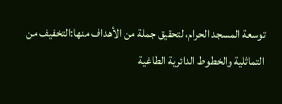توسعة المسجد الحرام، لتحقيق جملة من الأهداف منها:التخفيف من التماثلية والخطوط الدائرية الطاغية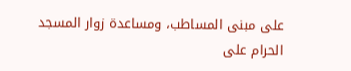على مبنى المساطب، ومساعدة زوار المسجد الحرام على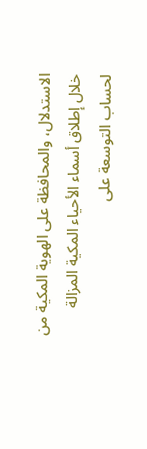الاستدلال، والمحافظة على الهوية المكية من خلال إطلاق أسماء الأحياء المكية المزالة لحساب التوسعة على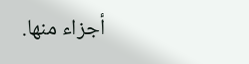أجزاء منها.